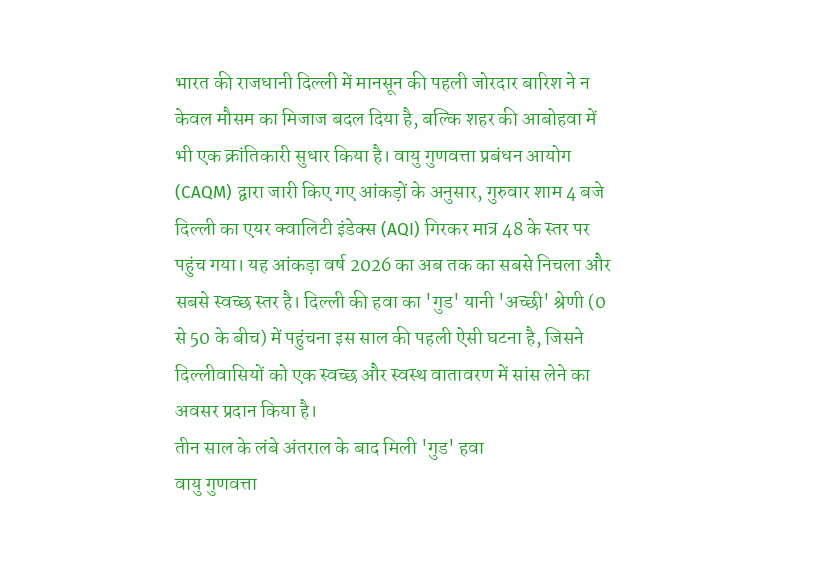भारत की राजधानी दिल्ली में मानसून की पहली जोरदार बारिश ने न केवल मौसम का मिजाज बदल दिया है, बल्कि शहर की आबोहवा में भी एक क्रांतिकारी सुधार किया है। वायु गुणवत्ता प्रबंधन आयोग (CAQM) द्वारा जारी किए गए आंकड़ों के अनुसार, गुरुवार शाम 4 बजे दिल्ली का एयर क्वालिटी इंडेक्स (AQI) गिरकर मात्र 48 के स्तर पर पहुंच गया। यह आंकड़ा वर्ष 2026 का अब तक का सबसे निचला और सबसे स्वच्छ स्तर है। दिल्ली की हवा का 'गुड' यानी 'अच्छी' श्रेणी (0 से 50 के बीच) में पहुंचना इस साल की पहली ऐसी घटना है, जिसने दिल्लीवासियों को एक स्वच्छ और स्वस्थ वातावरण में सांस लेने का अवसर प्रदान किया है।
तीन साल के लंबे अंतराल के बाद मिली 'गुड' हवा
वायु गुणवत्ता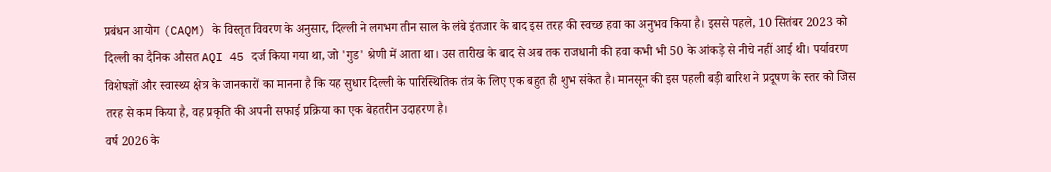प्रबंधन आयोग (CAQM) के विस्तृत विवरण के अनुसार, दिल्ली ने लगभग तीन साल के लंबे इंतजार के बाद इस तरह की स्वच्छ हवा का अनुभव किया है। इससे पहले, 10 सितंबर 2023 को दिल्ली का दैनिक औसत AQI 45 दर्ज किया गया था, जो 'गुड' श्रेणी में आता था। उस तारीख के बाद से अब तक राजधानी की हवा कभी भी 50 के आंकड़े से नीचे नहीं आई थी। पर्यावरण विशेषज्ञों और स्वास्थ्य क्षेत्र के जानकारों का मानना है कि यह सुधार दिल्ली के पारिस्थितिक तंत्र के लिए एक बहुत ही शुभ संकेत है। मानसून की इस पहली बड़ी बारिश ने प्रदूषण के स्तर को जिस तरह से कम किया है, वह प्रकृति की अपनी सफाई प्रक्रिया का एक बेहतरीन उदाहरण है।
वर्ष 2026 के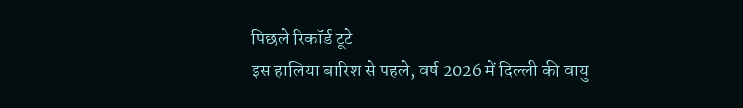पिछले रिकॉर्ड टूटे
इस हालिया बारिश से पहले, वर्ष 2026 में दिल्ली की वायु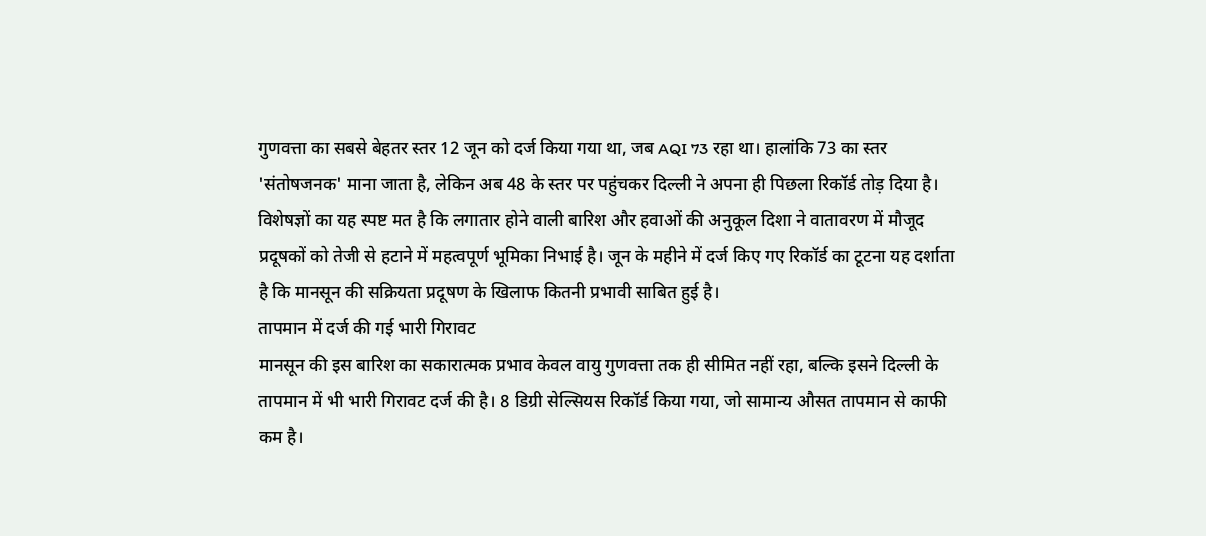गुणवत्ता का सबसे बेहतर स्तर 12 जून को दर्ज किया गया था, जब AQI 73 रहा था। हालांकि 73 का स्तर 'संतोषजनक' माना जाता है, लेकिन अब 48 के स्तर पर पहुंचकर दिल्ली ने अपना ही पिछला रिकॉर्ड तोड़ दिया है। विशेषज्ञों का यह स्पष्ट मत है कि लगातार होने वाली बारिश और हवाओं की अनुकूल दिशा ने वातावरण में मौजूद प्रदूषकों को तेजी से हटाने में महत्वपूर्ण भूमिका निभाई है। जून के महीने में दर्ज किए गए रिकॉर्ड का टूटना यह दर्शाता है कि मानसून की सक्रियता प्रदूषण के खिलाफ कितनी प्रभावी साबित हुई है।
तापमान में दर्ज की गई भारी गिरावट
मानसून की इस बारिश का सकारात्मक प्रभाव केवल वायु गुणवत्ता तक ही सीमित नहीं रहा, बल्कि इसने दिल्ली के तापमान में भी भारी गिरावट दर्ज की है। 8 डिग्री सेल्सियस रिकॉर्ड किया गया, जो सामान्य औसत तापमान से काफी कम है।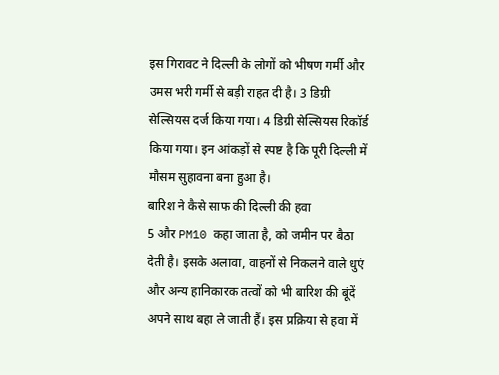इस गिरावट ने दिल्ली के लोगों को भीषण गर्मी और उमस भरी गर्मी से बड़ी राहत दी है। 3 डिग्री सेल्सियस दर्ज किया गया। 4 डिग्री सेल्सियस रिकॉर्ड किया गया। इन आंकड़ों से स्पष्ट है कि पूरी दिल्ली में मौसम सुहावना बना हुआ है।
बारिश ने कैसे साफ की दिल्ली की हवा
5 और PM10 कहा जाता है, को जमीन पर बैठा देती है। इसके अलावा, वाहनों से निकलने वाले धुएं और अन्य हानिकारक तत्वों को भी बारिश की बूंदें अपने साथ बहा ले जाती हैं। इस प्रक्रिया से हवा में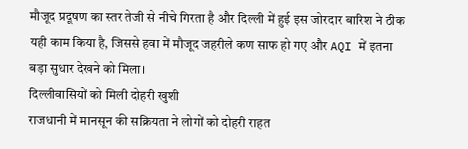मौजूद प्रदूषण का स्तर तेजी से नीचे गिरता है और दिल्ली में हुई इस जोरदार बारिश ने ठीक यही काम किया है, जिससे हवा में मौजूद जहरीले कण साफ हो गए और AQI में इतना बड़ा सुधार देखने को मिला।
दिल्लीवासियों को मिली दोहरी खुशी
राजधानी में मानसून की सक्रियता ने लोगों को दोहरी राहत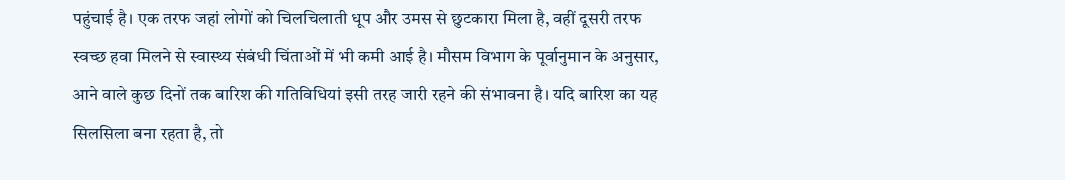पहुंचाई है। एक तरफ जहां लोगों को चिलचिलाती धूप और उमस से छुटकारा मिला है, वहीं दूसरी तरफ स्वच्छ हवा मिलने से स्वास्थ्य संबंधी चिंताओं में भी कमी आई है। मौसम विभाग के पूर्वानुमान के अनुसार, आने वाले कुछ दिनों तक बारिश की गतिविधियां इसी तरह जारी रहने की संभावना है। यदि बारिश का यह सिलसिला बना रहता है, तो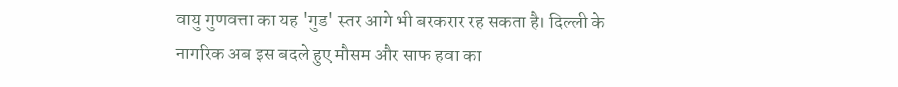वायु गुणवत्ता का यह 'गुड' स्तर आगे भी बरकरार रह सकता है। दिल्ली के नागरिक अब इस बदले हुए मौसम और साफ हवा का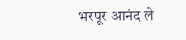भरपूर आनंद ले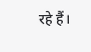रहे हैं।